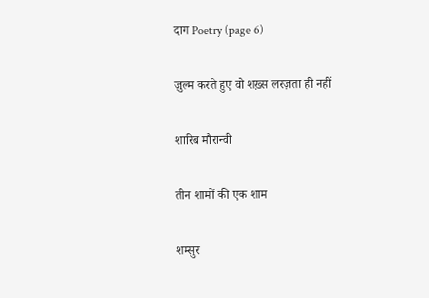दाग Poetry (page 6)

ज़ुल्म करते हुए वो शख़्स लरज़ता ही नहीं

शारिब मौरान्वी

तीन शामों की एक शाम

शम्सुर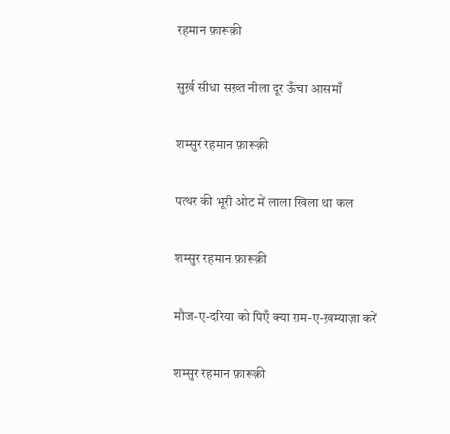रहमान फ़ारूक़ी

सुर्ख़ सीधा सख़्त नीला दूर ऊँचा आसमाँ

शम्सुर रहमान फ़ारूक़ी

पत्थर की भूरी ओट में लाला खिला था कल

शम्सुर रहमान फ़ारूक़ी

मौज-ए-दरिया को पिएँ क्या ग़म-ए-ख़म्याज़ा करें

शम्सुर रहमान फ़ारूक़ी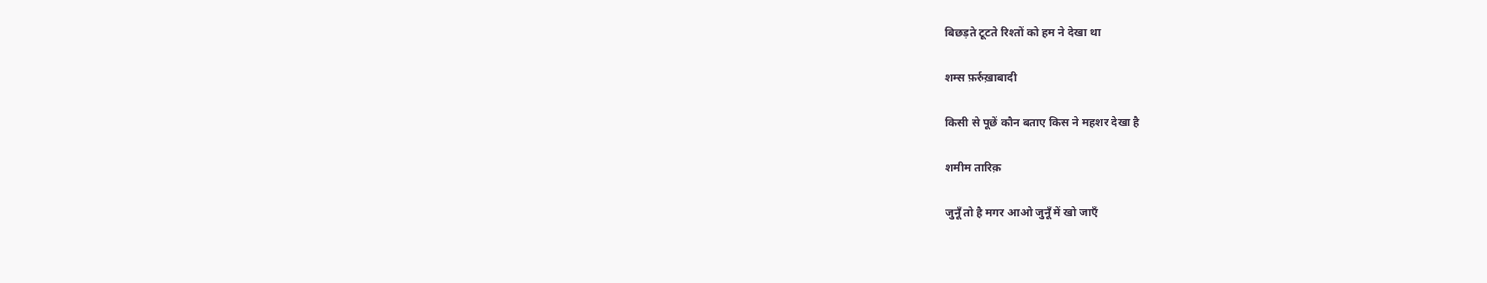बिछड़ते टूटते रिश्तों को हम ने देखा था

शम्स फ़र्रुख़ाबादी

किसी से पूछें कौन बताए किस ने महशर देखा है

शमीम तारिक़

जुनूँ तो है मगर आओ जुनूँ में खो जाएँ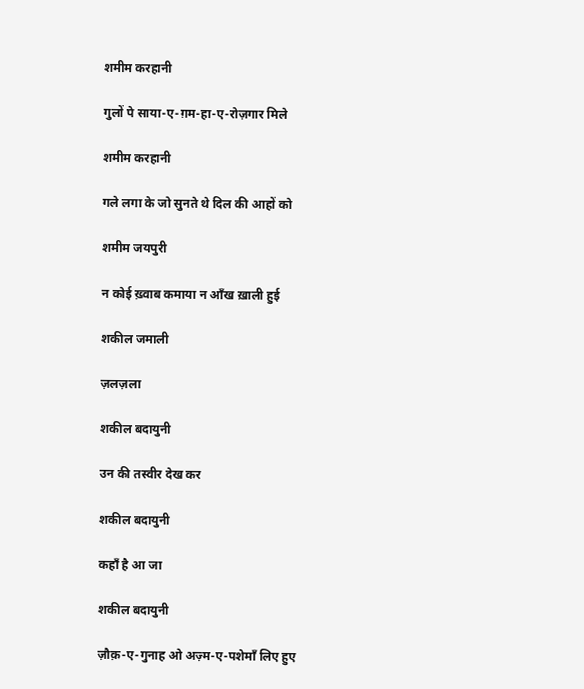शमीम करहानी

गुलों पे साया-ए-ग़म-हा-ए-रोज़गार मिले

शमीम करहानी

गले लगा के जो सुनते थे दिल की आहों को

शमीम जयपुरी

न कोई ख़्वाब कमाया न आँख ख़ाली हुई

शकील जमाली

ज़लज़ला

शकील बदायुनी

उन की तस्वीर देख कर

शकील बदायुनी

कहाँ है आ जा

शकील बदायुनी

ज़ौक़-ए-गुनाह ओ अज़्म-ए-पशेमाँ लिए हुए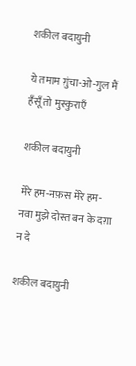शकील बदायुनी

ये तमाम ग़ुंचा-ओ-गुल मैं हँसूँ तो मुस्कुराएँ

शकील बदायुनी

मेरे हम-नफ़स मेरे हम-नवा मुझे दोस्त बन के दग़ा न दे

शकील बदायुनी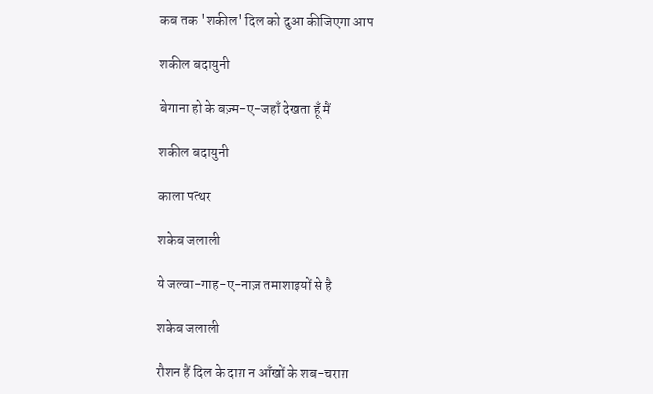कब तक 'शकील' दिल को दुआ कीजिएगा आप

शकील बदायुनी

बेगाना हो के बज़्म-ए-जहाँ देखता हूँ मैं

शकील बदायुनी

काला पत्थर

शकेब जलाली

ये जल्वा-गाह-ए-नाज़ तमाशाइयों से है

शकेब जलाली

रौशन हैं दिल के दाग़ न आँखों के शब-चराग़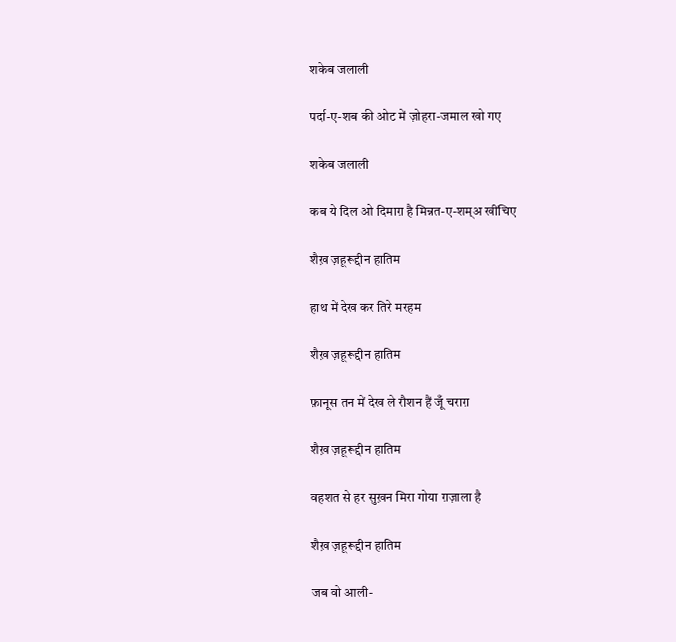शकेब जलाली

पर्दा-ए-शब की ओट में ज़ोहरा-जमाल खो गए

शकेब जलाली

कब ये दिल ओ दिमाग़ है मिन्नत-ए-शम्अ खींचिए

शैख़ ज़हूरूद्दीन हातिम

हाथ में देख कर तिरे मरहम

शैख़ ज़हूरूद्दीन हातिम

फ़ानूस तन में देख ले रौशन हैं जूँ चराग़

शैख़ ज़हूरूद्दीन हातिम

वहशत से हर सुख़न मिरा गोया ग़ज़ाला है

शैख़ ज़हूरूद्दीन हातिम

जब वो आली-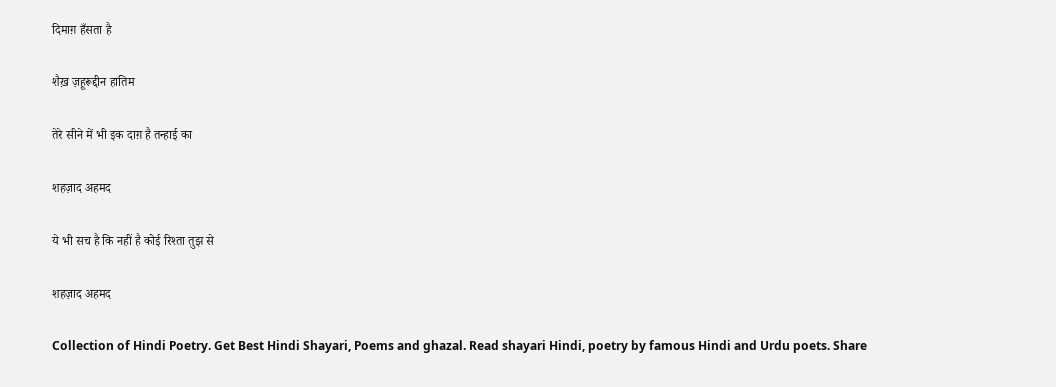दिमाग़ हँसता है

शैख़ ज़हूरूद्दीन हातिम

तेरे सीने में भी इक दाग़ है तन्हाई का

शहज़ाद अहमद

ये भी सच है कि नहीं है कोई रिश्ता तुझ से

शहज़ाद अहमद

Collection of Hindi Poetry. Get Best Hindi Shayari, Poems and ghazal. Read shayari Hindi, poetry by famous Hindi and Urdu poets. Share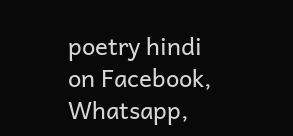poetry hindi on Facebook, Whatsapp,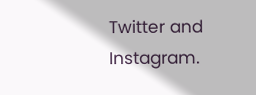Twitter and Instagram.